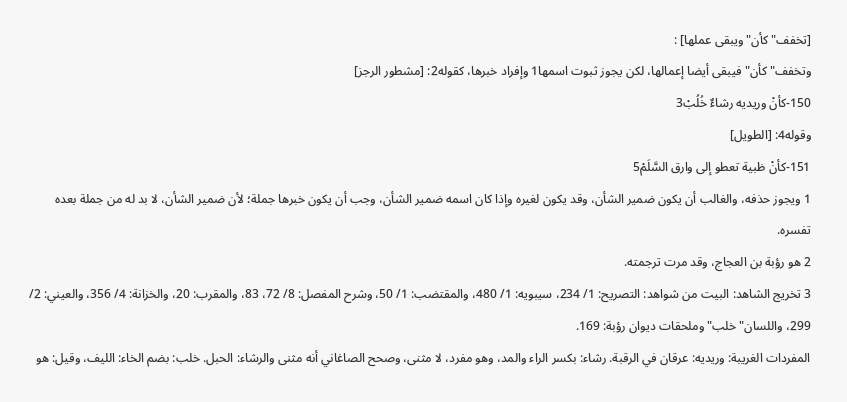[تخفف"كأن"ويبقى عملها] :
وتخفف"كأن"فيبقى أيضا إعمالها، لكن يجوز ثبوت اسمها1 وإفراد خبرها، كقوله2: [مشطور الرجز]
150-كأنْ وريديه رشاءٌ خُلُبْ3
وقوله4: [الطويل]
151-كأنْ ظبية تعطو إلى وارق السَّلَمْ5
1 ويجوز حذفه، والغالب أن يكون ضمير الشأن، وقد يكون لغيره وإذا كان اسمه ضمير الشأن، وجب أن يكون خبرها جملة؛ لأن ضمير الشأن، لا بد له من جملة بعده تفسره.
2 هو رؤبة بن العجاج، وقد مرت ترجمته.
3 تخريج الشاهد: البيت من شواهد: التصريح: 1/ 234، سيبويه: 1/ 480، والمقتضب: 1/ 50، وشرح المفصل: 8/ 72، 83، والمقرب: 20، والخزانة: 4/ 356، والعيني: 2/ 299، واللسان"خلب"وملحقات ديوان رؤبة: 169.
المفردات الغريبة: وريديه: عرقان في الرقبة. رشاء: بكسر الراء والمد، وهو مفرد، لا مثنى، وصحح الصاغاني أنه مثنى والرشاء: الحبل. خلب: بضم الخاء: الليف، وقيل: هو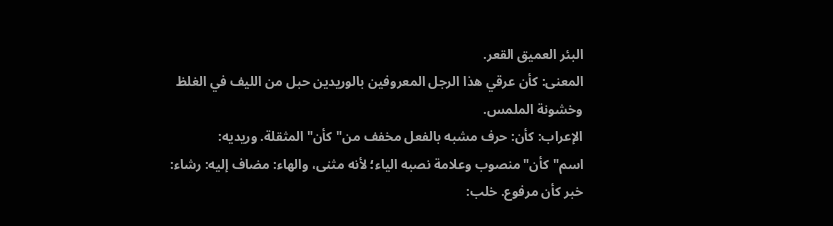البئر العميق القعر.
المعنى: كأن عرقي هذا الرجل المعروفين بالوريدين حبل من الليف في الغلظ وخشونة الملمس.
الإعراب: كأن: حرف مشبه بالفعل مخفف من"كأن"المثقلة. وريديه: اسم"كأن"منصوب وعلامة نصبه الياء؛ لأنه مثنى، والهاء: مضاف إليه: رشاء: خبر كأن مرفوع. خلب: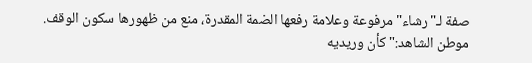صفة لـ"رشاء"مرفوعة وعلامة رفعها الضمة المقدرة، منع من ظهورها سكون الوقف.
موطن الشاهد:"كأن وريديه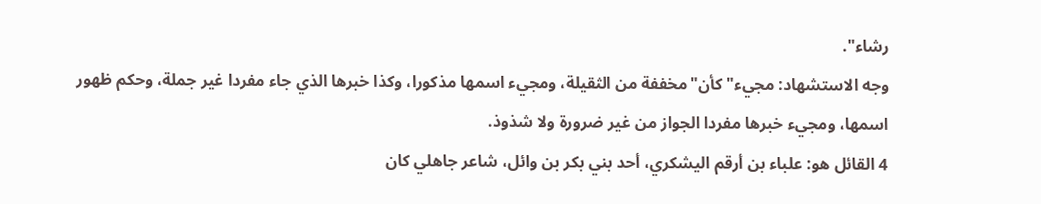رشاء".
وجه الاستشهاد: مجيء"كأن"مخففة من الثقيلة، ومجيء اسمها مذكورا، وكذا خبرها الذي جاء مفردا غير جملة، وحكم ظهور اسمها، ومجيء خبرها مفردا الجواز من غير ضرورة ولا شذوذ.
4 القائل هو: علباء بن أرقم اليشكري، أحد بني بكر بن وائل، شاعر جاهلي كان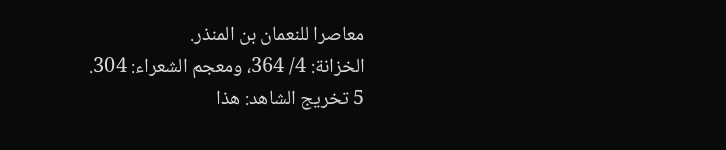معاصرا للنعمان بن المنذر.
الخزانة: 4/ 364، ومعجم الشعراء: 304.
5 تخريج الشاهد: هذا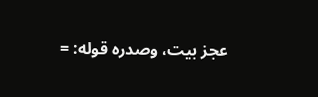عجز بيت، وصدره قوله: =